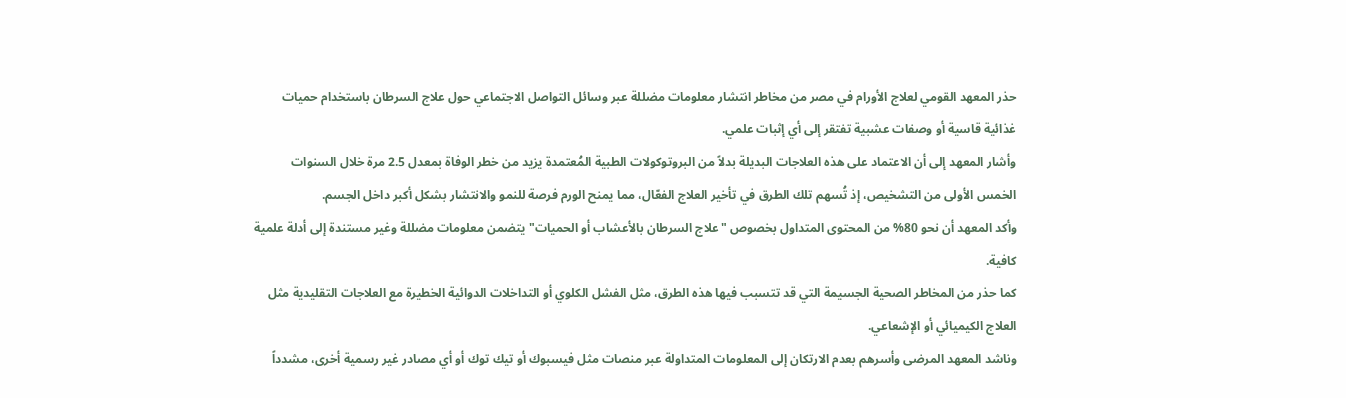حذر المعهد القومي لعلاج الأورام في مصر من مخاطر انتشار معلومات مضللة عبر وسائل التواصل الاجتماعي حول علاج السرطان باستخدام حميات غذائية قاسية أو وصفات عشبية تفتقر إلى أي إثبات علمي.
وأشار المعهد إلى أن الاعتماد على هذه العلاجات البديلة بدلاً من البروتوكولات الطبية المُعتمدة يزيد من خطر الوفاة بمعدل 2.5 مرة خلال السنوات الخمس الأولى من التشخيص، إذ تُسهم تلك الطرق في تأخير العلاج الفعّال، مما يمنح الورم فرصة للنمو والانتشار بشكل أكبر داخل الجسم.
وأكد المعهد أن نحو 80% من المحتوى المتداول بخصوص "علاج السرطان بالأعشاب أو الحميات" يتضمن معلومات مضللة وغير مستندة إلى أدلة علمية كافية.
كما حذر من المخاطر الصحية الجسيمة التي قد تتسبب فيها هذه الطرق، مثل الفشل الكلوي أو التداخلات الدوائية الخطيرة مع العلاجات التقليدية مثل العلاج الكيميائي أو الإشعاعي.
وناشد المعهد المرضى وأسرهم بعدم الارتكان إلى المعلومات المتداولة عبر منصات مثل فيسبوك أو تيك توك أو أي مصادر غير رسمية أخرى، مشدداً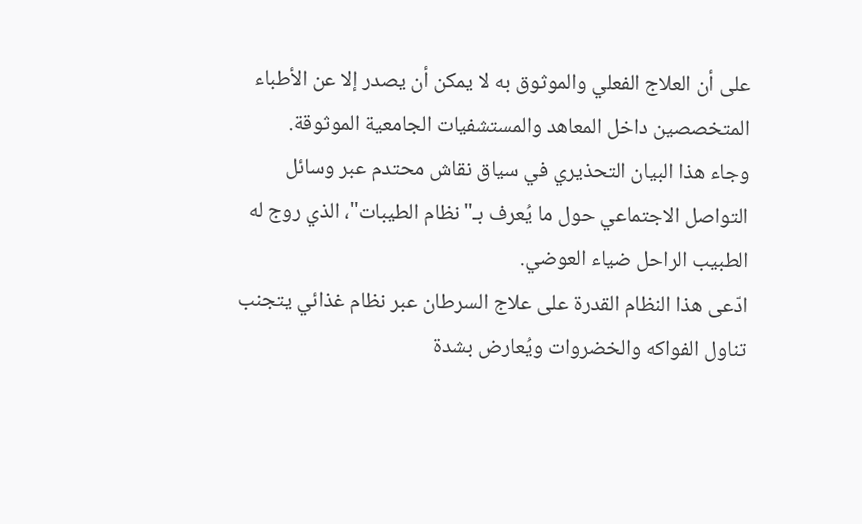على أن العلاج الفعلي والموثوق به لا يمكن أن يصدر إلا عن الأطباء المتخصصين داخل المعاهد والمستشفيات الجامعية الموثوقة.
وجاء هذا البيان التحذيري في سياق نقاش محتدم عبر وسائل التواصل الاجتماعي حول ما يُعرف بـ"نظام الطيبات"، الذي روج له الطبيب الراحل ضياء العوضي.
ادّعى هذا النظام القدرة على علاج السرطان عبر نظام غذائي يتجنب تناول الفواكه والخضروات ويُعارض بشدة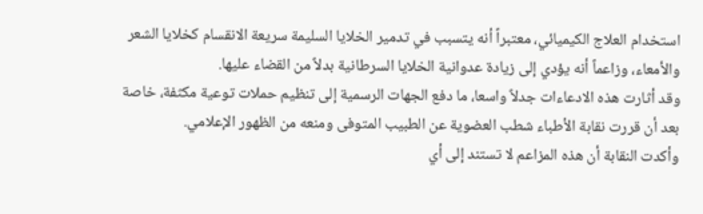استخدام العلاج الكيميائي، معتبراً أنه يتسبب في تدمير الخلايا السليمة سريعة الانقسام كخلايا الشعر والأمعاء، وزاعماً أنه يؤدي إلى زيادة عدوانية الخلايا السرطانية بدلاً من القضاء عليها.
وقد أثارت هذه الادعاءات جدلاً واسعا، ما دفع الجهات الرسمية إلى تنظيم حملات توعية مكثفة، خاصة بعد أن قررت نقابة الأطباء شطب العضوية عن الطبيب المتوفى ومنعه من الظهور الإعلامي.
وأكدت النقابة أن هذه المزاعم لا تستند إلى أي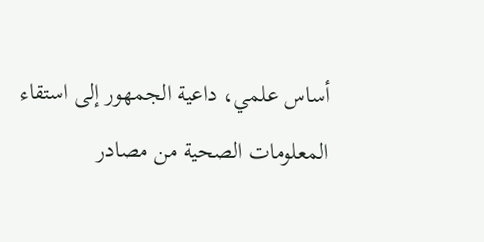أساس علمي، داعية الجمهور إلى استقاء المعلومات الصحية من مصادر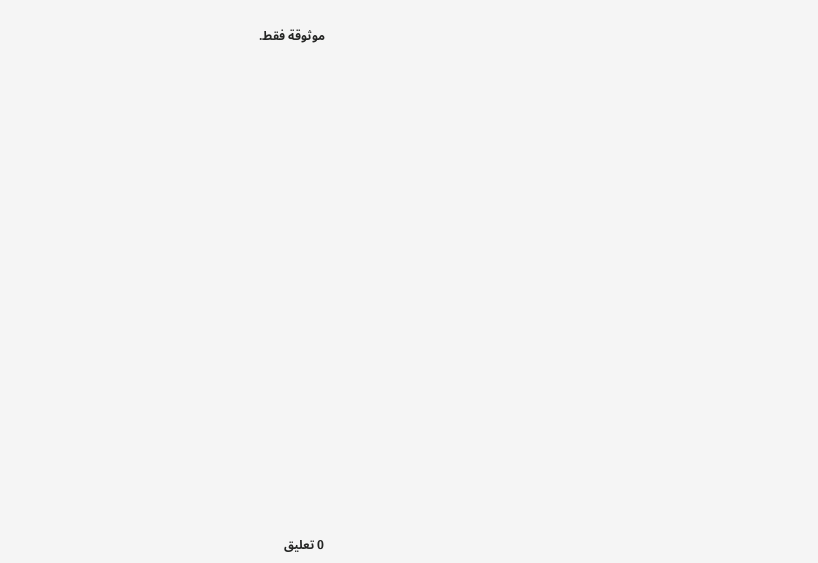موثوقة فقط.


















0 تعليق